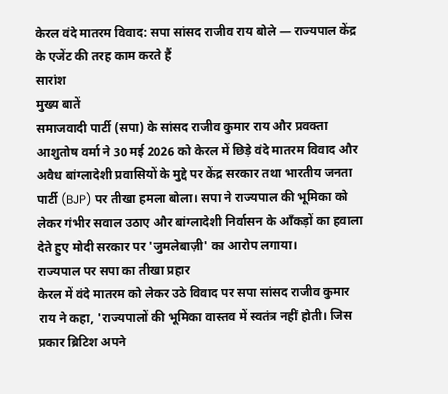केरल वंदे मातरम विवाद: सपा सांसद राजीव राय बोले — राज्यपाल केंद्र के एजेंट की तरह काम करते हैं
सारांश
मुख्य बातें
समाजवादी पार्टी (सपा) के सांसद राजीव कुमार राय और प्रवक्ता आशुतोष वर्मा ने 30 मई 2026 को केरल में छिड़े वंदे मातरम विवाद और अवैध बांग्लादेशी प्रवासियों के मुद्दे पर केंद्र सरकार तथा भारतीय जनता पार्टी (BJP) पर तीखा हमला बोला। सपा ने राज्यपाल की भूमिका को लेकर गंभीर सवाल उठाए और बांग्लादेशी निर्वासन के आँकड़ों का हवाला देते हुए मोदी सरकार पर 'जुमलेबाज़ी' का आरोप लगाया।
राज्यपाल पर सपा का तीखा प्रहार
केरल में वंदे मातरम को लेकर उठे विवाद पर सपा सांसद राजीव कुमार राय ने कहा, 'राज्यपालों की भूमिका वास्तव में स्वतंत्र नहीं होती। जिस प्रकार ब्रिटिश अपने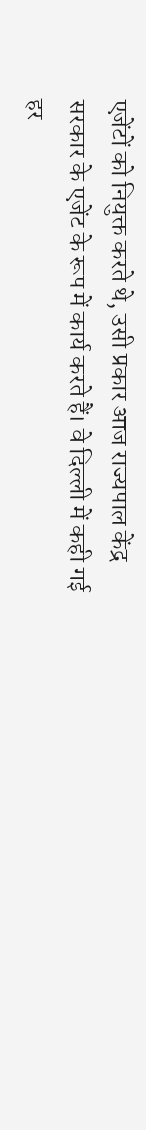एजेंटों को नियुक्त करते थे, उसी प्रकार आज राज्यपाल केंद्र सरकार के एजेंट के रूप में कार्य करते हैं। वे दिल्ली में कही गई हर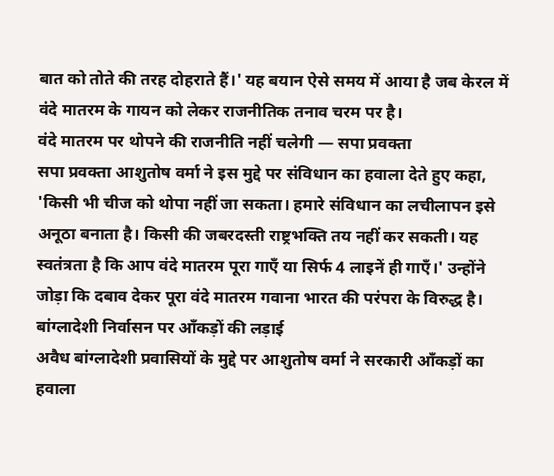बात को तोते की तरह दोहराते हैं।' यह बयान ऐसे समय में आया है जब केरल में वंदे मातरम के गायन को लेकर राजनीतिक तनाव चरम पर है।
वंदे मातरम पर थोपने की राजनीति नहीं चलेगी — सपा प्रवक्ता
सपा प्रवक्ता आशुतोष वर्मा ने इस मुद्दे पर संविधान का हवाला देते हुए कहा, 'किसी भी चीज को थोपा नहीं जा सकता। हमारे संविधान का लचीलापन इसे अनूठा बनाता है। किसी की जबरदस्ती राष्ट्रभक्ति तय नहीं कर सकती। यह स्वतंत्रता है कि आप वंदे मातरम पूरा गाएँ या सिर्फ 4 लाइनें ही गाएँ।' उन्होंने जोड़ा कि दबाव देकर पूरा वंदे मातरम गवाना भारत की परंपरा के विरुद्ध है।
बांग्लादेशी निर्वासन पर आँकड़ों की लड़ाई
अवैध बांग्लादेशी प्रवासियों के मुद्दे पर आशुतोष वर्मा ने सरकारी आँकड़ों का हवाला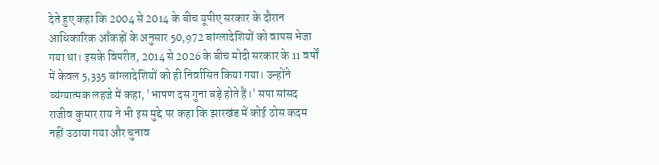देते हुए कहा कि 2004 से 2014 के बीच यूपीए सरकार के दौरान आधिकारिक आँकड़ों के अनुसार 50,972 बांग्लादेशियों को वापस भेजा गया था। इसके विपरीत, 2014 से 2026 के बीच मोदी सरकार के 11 वर्षों में केवल 5,335 बांग्लादेशियों को ही निर्वासित किया गया। उन्होंने व्यंग्यात्मक लहजे में कहा, 'भाषण दस गुना बड़े होते हैं।' सपा सांसद राजीव कुमार राय ने भी इस मुद्दे पर कहा कि झारखंड में कोई ठोस कदम नहीं उठाया गया और चुनाव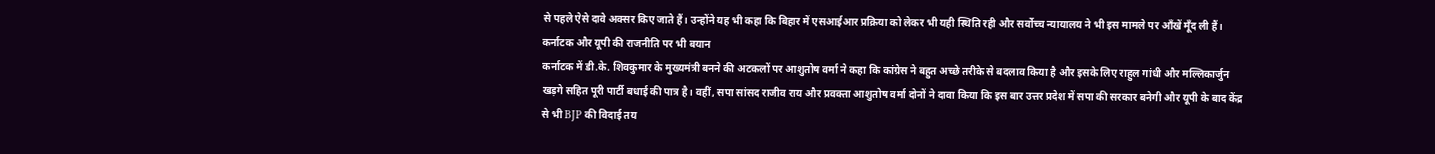से पहले ऐसे दावे अक्सर किए जाते हैं। उन्होंने यह भी कहा कि बिहार में एसआईआर प्रक्रिया को लेकर भी यही स्थिति रही और सर्वोच्च न्यायालय ने भी इस मामले पर आँखें मूँद ली हैं।
कर्नाटक और यूपी की राजनीति पर भी बयान
कर्नाटक में डी.के. शिवकुमार के मुख्यमंत्री बनने की अटकलों पर आशुतोष वर्मा ने कहा कि कांग्रेस ने बहुत अच्छे तरीके से बदलाव किया है और इसके लिए राहुल गांधी और मल्लिकार्जुन खड़गे सहित पूरी पार्टी बधाई की पात्र है। वहीं, सपा सांसद राजीव राय और प्रवक्ता आशुतोष वर्मा दोनों ने दावा किया कि इस बार उत्तर प्रदेश में सपा की सरकार बनेगी और यूपी के बाद केंद्र से भी BJP की विदाई तय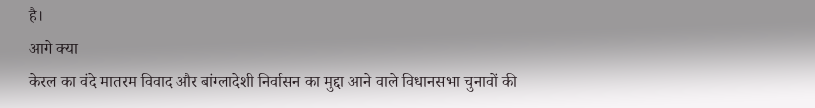है।
आगे क्या
केरल का वंदे मातरम विवाद और बांग्लादेशी निर्वासन का मुद्दा आने वाले विधानसभा चुनावों की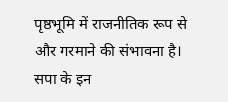पृष्ठभूमि में राजनीतिक रूप से और गरमाने की संभावना है। सपा के इन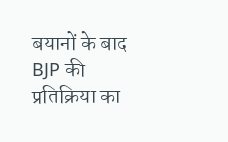बयानों के बाद BJP की प्रतिक्रिया का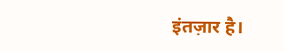इंतज़ार है।